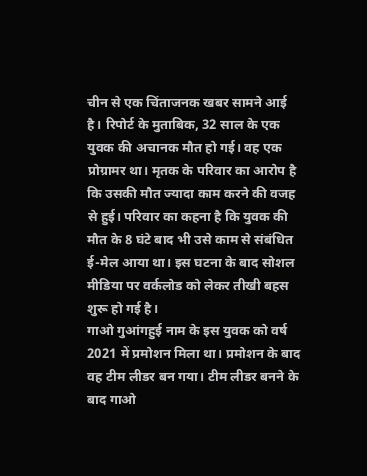चीन से एक चिंताजनक खबर सामने आई है। रिपोर्ट के मुताबिक, 32 साल के एक युवक की अचानक मौत हो गई। वह एक प्रोग्रामर था। मृतक के परिवार का आरोप है कि उसकी मौत ज्यादा काम करने की वजह से हुई। परिवार का कहना है कि युवक की मौत के 8 घंटे बाद भी उसे काम से संबंधित ई-मेल आया था। इस घटना के बाद सोशल मीडिया पर वर्कलोड को लेकर तीखी बहस शुरू हो गई है।
गाओ गुआंगहुई नाम के इस युवक को वर्ष 2021 में प्रमोशन मिला था। प्रमोशन के बाद वह टीम लीडर बन गया। टीम लीडर बनने के बाद गाओ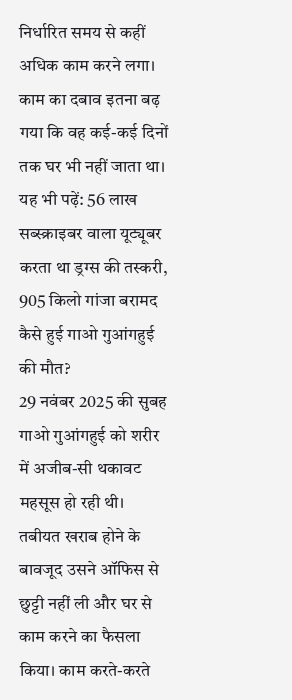निर्धारित समय से कहीं अधिक काम करने लगा। काम का दबाव इतना बढ़ गया कि वह कई-कई दिनों तक घर भी नहीं जाता था।
यह भी पढ़ें: 56 लाख सब्स्क्राइबर वाला यूट्यूबर करता था ड्रग्स की तस्करी, 905 किलो गांजा बरामद
कैसे हुई गाओ गुआंगहुई की मौत?
29 नवंबर 2025 की सुबह गाओ गुआंगहुई को शरीर में अजीब-सी थकावट महसूस हो रही थी। तबीयत खराब होने के बावजूद उसने ऑफिस से छुट्टी नहीं ली और घर से काम करने का फैसला किया। काम करते-करते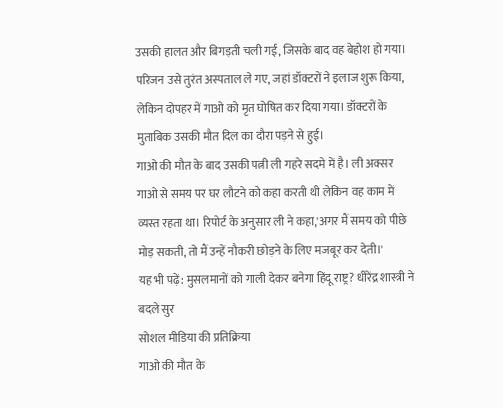उसकी हालत और बिगड़ती चली गई, जिसके बाद वह बेहोश हो गया। परिजन उसे तुरंत अस्पताल ले गए, जहां डॉक्टरों ने इलाज शुरू किया, लेकिन दोपहर में गाओ को मृत घोषित कर दिया गया। डॉक्टरों के मुताबिक उसकी मौत दिल का दौरा पड़ने से हुई।
गाओ की मौत के बाद उसकी पत्नी ली गहरे सदमे में है। ली अक्सर गाओ से समय पर घर लौटने को कहा करती थी लेकिन वह काम में व्यस्त रहता था। रिपोर्ट के अनुसार ली ने कहा,'अगर मैं समय को पीछे मोड़ सकती, तो मैं उन्हें नौकरी छोड़ने के लिए मजबूर कर देती।'
यह भी पढ़ें: मुसलमानों को गाली देकर बनेगा हिंदू राष्ट्र? धीरेंद्र शास्त्री ने बदले सुर
सोशल मीडिया की प्रतिक्रिया
गाओ की मौत के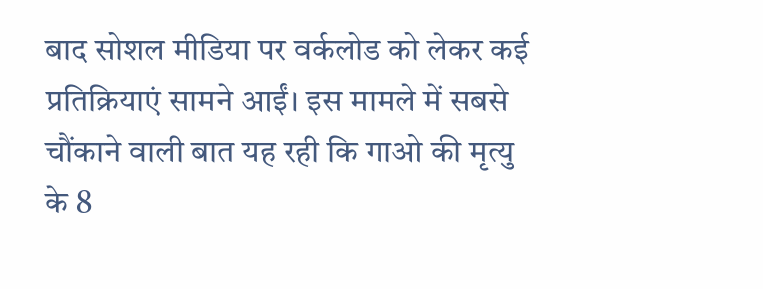बाद सोशल मीडिया पर वर्कलोड को लेकर कई प्रतिक्रियाएं सामने आईं। इस मामले में सबसे चौंकाने वाली बात यह रही कि गाओ की मृत्यु के 8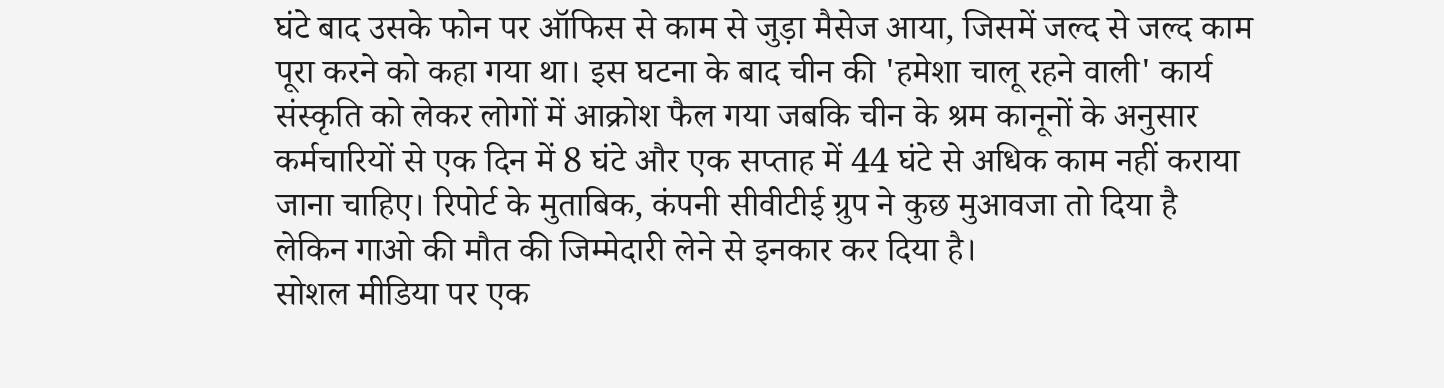घंटे बाद उसके फोन पर ऑफिस से काम से जुड़ा मैसेज आया, जिसमें जल्द से जल्द काम पूरा करने को कहा गया था। इस घटना के बाद चीन की 'हमेशा चालू रहने वाली' कार्य संस्कृति को लेकर लोगों में आक्रोश फैल गया जबकि चीन के श्रम कानूनों के अनुसार कर्मचारियों से एक दिन में 8 घंटे और एक सप्ताह में 44 घंटे से अधिक काम नहीं कराया जाना चाहिए। रिपोर्ट के मुताबिक, कंपनी सीवीटीई ग्रुप ने कुछ मुआवजा तो दिया है लेकिन गाओ की मौत की जिम्मेदारी लेने से इनकार कर दिया है।
सोशल मीडिया पर एक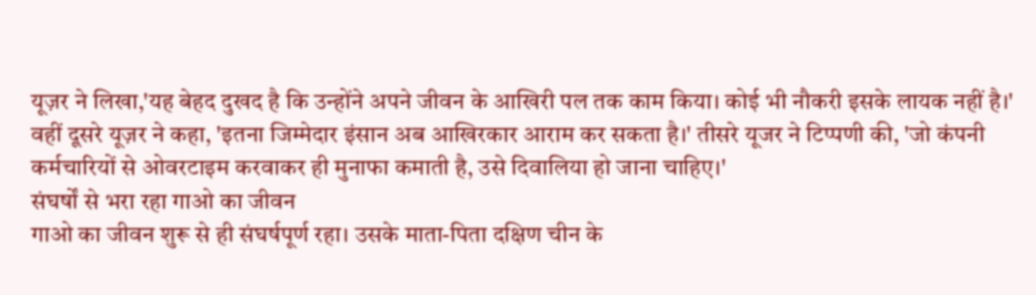यूज़र ने लिखा,'यह बेहद दुखद है कि उन्होंने अपने जीवन के आखिरी पल तक काम किया। कोई भी नौकरी इसके लायक नहीं है।' वहीं दूसरे यूज़र ने कहा, 'इतना जिम्मेदार इंसान अब आखिरकार आराम कर सकता है।' तीसरे यूजर ने टिप्पणी की, 'जो कंपनी कर्मचारियों से ओवरटाइम करवाकर ही मुनाफा कमाती है, उसे दिवालिया हो जाना चाहिए।'
संघर्षों से भरा रहा गाओ का जीवन
गाओ का जीवन शुरू से ही संघर्षपूर्ण रहा। उसके माता-पिता दक्षिण चीन के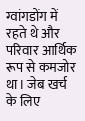ग्वांगडोंग में रहते थे और परिवार आर्थिक रूप से कमजोर था। जेब खर्च के लिए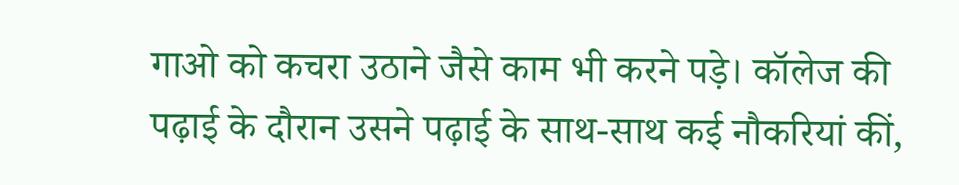गाओ को कचरा उठाने जैसे काम भी करने पड़े। कॉलेज की पढ़ाई के दौरान उसने पढ़ाई के साथ-साथ कई नौकरियां कीं,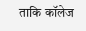ताकि कॉलेज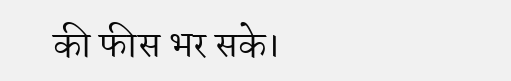की फीस भर सके।